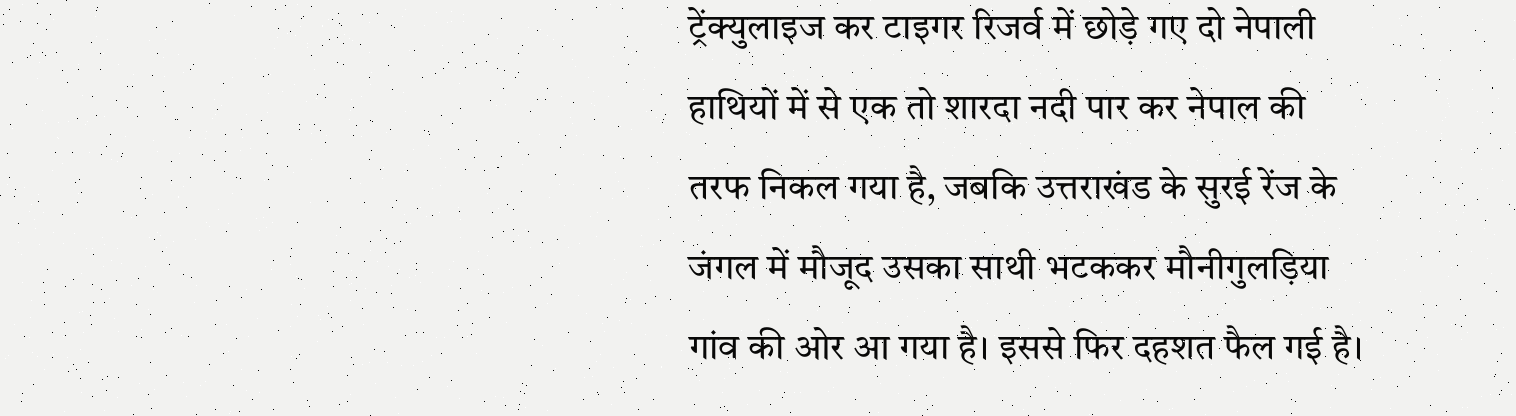ट्रेंक्युलाइज कर टाइगर रिजर्व में छोड़े गए दो नेपाली हाथियों में से एक तो शारदा नदी पार कर नेपाल की तरफ निकल गया है, जबकि उत्तराखंड के सुरई रेंज के जंगल में मौजूद उसका साथी भटककर मौनीगुलड़िया गांव की ओर आ गया है। इससे फिर दहशत फैल गई है।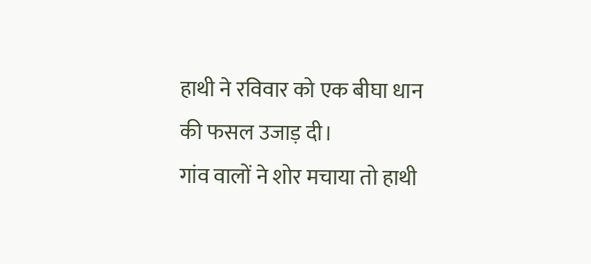हाथी ने रविवार को एक बीघा धान की फसल उजाड़ दी।
गांव वालों ने शोर मचाया तो हाथी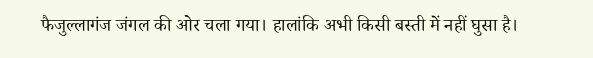फैजुल्लागंज जंगल की ओर चला गया। हालांकि अभी किसी बस्ती में नहीं घुसा है।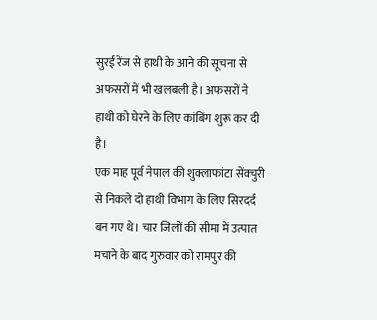सुरई रेंज से हाथी के आने की सूचना से अफसरों में भी खलबली है। अफसरों ने हाथी को घेरने के लिए कांबिंग शुरू कर दी है।
एक माह पूर्व नेपाल की शुक्लाफांटा सेंक्चुरी से निकले दो हाथी विभाग के लिए सिरदर्द बन गए थे। चार जिलों की सीमा में उत्पात मचाने के बाद गुरुवार को रामपुर की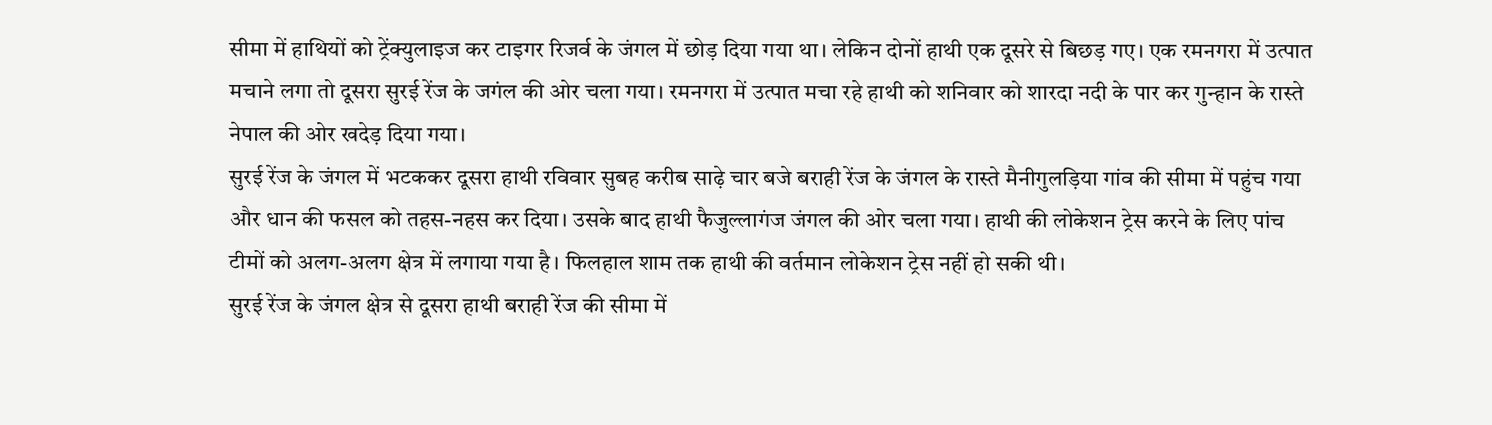सीमा में हाथियों को ट्रेंक्युलाइज कर टाइगर रिजर्व के जंगल में छोड़ दिया गया था। लेकिन दोनों हाथी एक दूसरे से बिछड़ गए। एक रमनगरा में उत्पात मचाने लगा तो दूसरा सुरई रेंज के जगंल की ओर चला गया। रमनगरा में उत्पात मचा रहे हाथी को शनिवार को शारदा नदी के पार कर गुन्हान के रास्ते नेपाल की ओर खदेड़ दिया गया।
सुरई रेंज के जंगल में भटककर दूसरा हाथी रविवार सुबह करीब साढ़े चार बजे बराही रेंज के जंगल के रास्ते मैनीगुलड़िया गांव की सीमा में पहुंच गया और धान की फसल को तहस-नहस कर दिया। उसके बाद हाथी फैजुल्लागंज जंगल की ओर चला गया। हाथी की लोकेशन ट्रेस करने के लिए पांच टीमों को अलग-अलग क्षेत्र में लगाया गया है। फिलहाल शाम तक हाथी की वर्तमान लोकेशन ट्रेस नहीं हो सकी थी।
सुरई रेंज के जंगल क्षेत्र से दूसरा हाथी बराही रेंज की सीमा में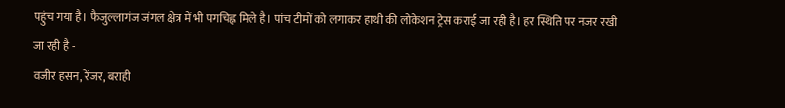पहुंच गया है। फैजुल्लागंज जंगल क्षेत्र में भी पगचिह्न मिले है। पांच टीमों को लगाकर हाथी की लोकेशन ट्रेस कराई जा रही है। हर स्थिति पर नजर रखी जा रही है -
वजीर हसन, रेंजर, बराही